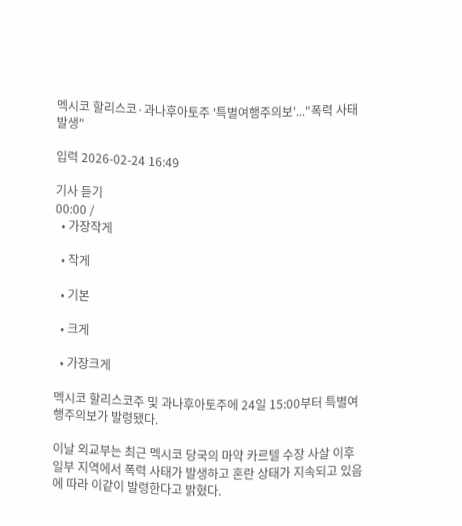멕시코 할리스코·과나후아토주 '특별여행주의보'..."폭력 사태 발생"

입력 2026-02-24 16:49

기사 듣기
00:00 /
  • 가장작게

  • 작게

  • 기본

  • 크게

  • 가장크게

멕시코 할리스코주 및 과나후아토주에 24일 15:00부터 특별여행주의보가 발령됐다.

이날 외교부는 최근 멕시코 당국의 마약 카르텔 수장 사살 이후 일부 지역에서 폭력 사태가 발생하고 혼란 상태가 지속되고 있음에 따라 이같이 발령한다고 밝혔다.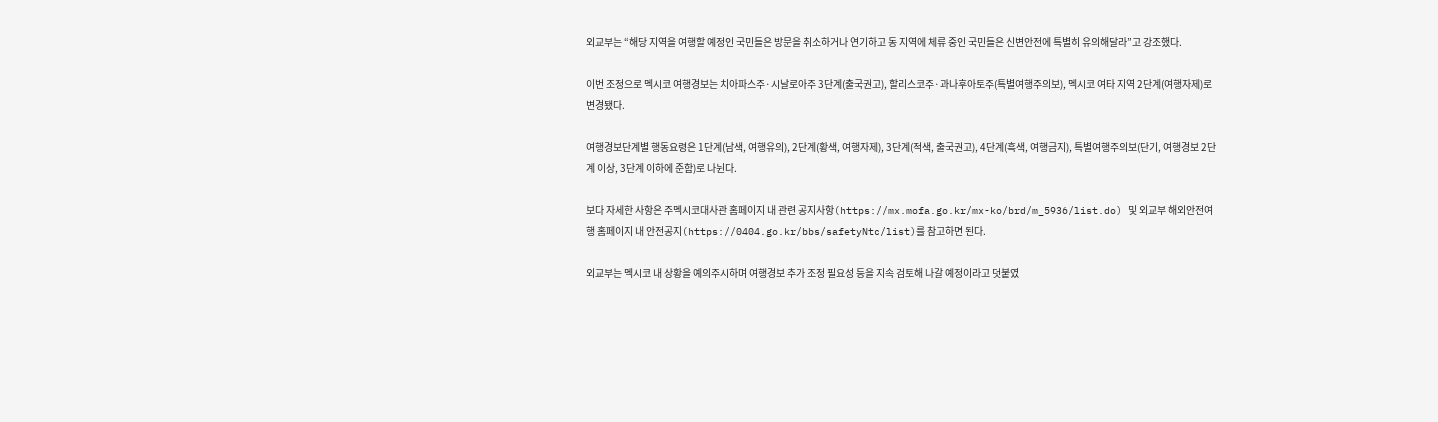외교부는 “해당 지역을 여행할 예정인 국민들은 방문을 취소하거나 연기하고 동 지역에 체류 중인 국민들은 신변안전에 특별히 유의해달라”고 강조했다.

이번 조정으로 멕시코 여행경보는 치아파스주·시날로아주 3단계(출국권고), 할리스코주·과나후아토주(특별여행주의보), 멕시코 여타 지역 2단계(여행자제)로 변경됐다.

여행경보단계별 행동요령은 1단계(남색, 여행유의), 2단계(황색, 여행자제), 3단계(적색, 출국권고), 4단계(흑색, 여행금지), 특별여행주의보(단기, 여행경보 2단계 이상, 3단계 이하에 준함)로 나뉜다.

보다 자세한 사항은 주멕시코대사관 홈페이지 내 관련 공지사항(https://mx.mofa.go.kr/mx-ko/brd/m_5936/list.do) 및 외교부 해외안전여행 홈페이지 내 안전공지(https://0404.go.kr/bbs/safetyNtc/list)를 참고하면 된다.

외교부는 멕시코 내 상황을 예의주시하며 여행경보 추가 조정 필요성 등을 지속 검토해 나갈 예정이라고 덧붙였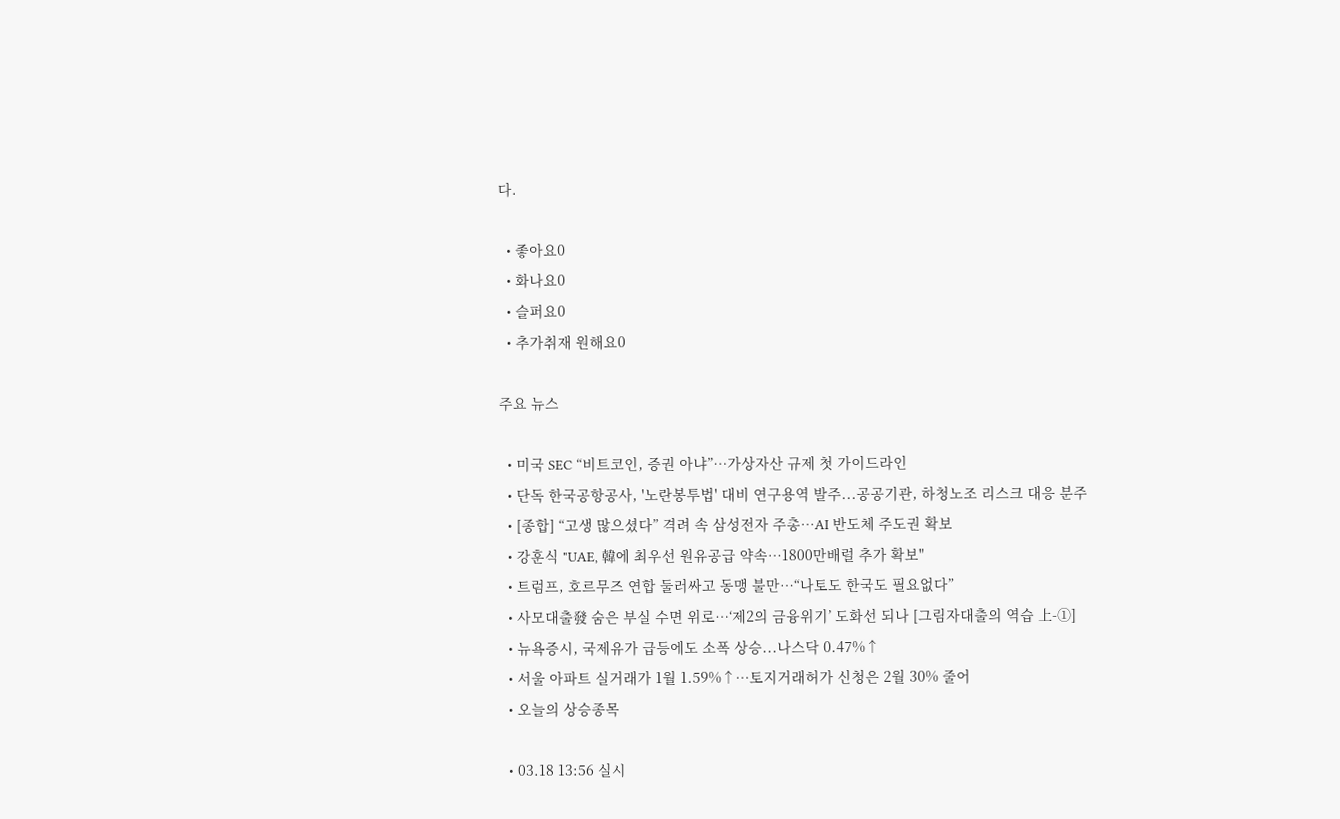다.

  • 좋아요0
  • 화나요0
  • 슬퍼요0
  • 추가취재 원해요0

주요 뉴스

  • 미국 SEC “비트코인, 증권 아냐”…가상자산 규제 첫 가이드라인
  • 단독 한국공항공사, '노란봉투법' 대비 연구용역 발주...공공기관, 하청노조 리스크 대응 분주
  • [종합] “고생 많으셨다” 격려 속 삼성전자 주총⋯AI 반도체 주도권 확보
  • 강훈식 "UAE, 韓에 최우선 원유공급 약속…1800만배럴 추가 확보"
  • 트럼프, 호르무즈 연합 둘러싸고 동맹 불만…“나토도 한국도 필요없다”
  • 사모대출發 숨은 부실 수면 위로…‘제2의 금융위기’ 도화선 되나 [그림자대출의 역습 上-①]
  • 뉴욕증시, 국제유가 급등에도 소폭 상승...나스닥 0.47%↑
  • 서울 아파트 실거래가 1월 1.59%↑…토지거래허가 신청은 2월 30% 줄어
  • 오늘의 상승종목

  • 03.18 13:56 실시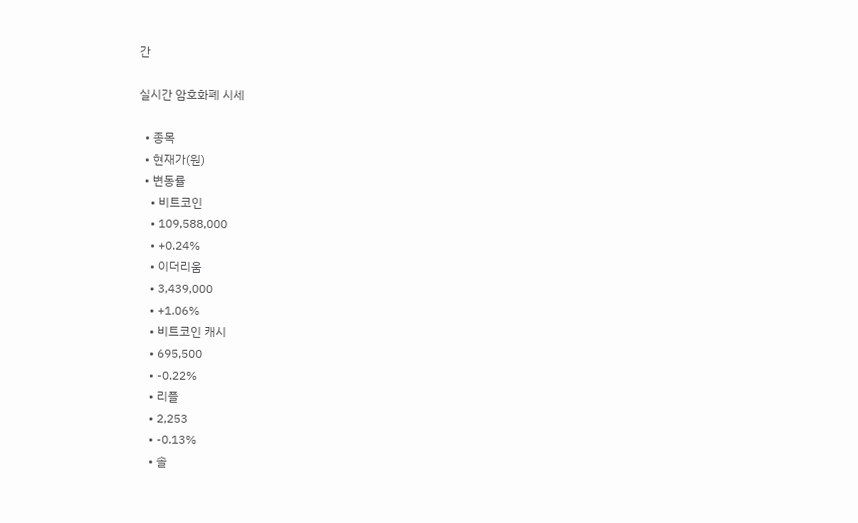간

실시간 암호화폐 시세

  • 종목
  • 현재가(원)
  • 변동률
    • 비트코인
    • 109,588,000
    • +0.24%
    • 이더리움
    • 3,439,000
    • +1.06%
    • 비트코인 캐시
    • 695,500
    • -0.22%
    • 리플
    • 2,253
    • -0.13%
    • 솔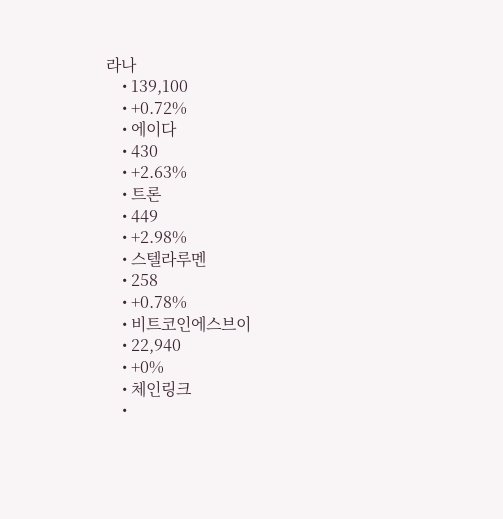라나
    • 139,100
    • +0.72%
    • 에이다
    • 430
    • +2.63%
    • 트론
    • 449
    • +2.98%
    • 스텔라루멘
    • 258
    • +0.78%
    • 비트코인에스브이
    • 22,940
    • +0%
    • 체인링크
    •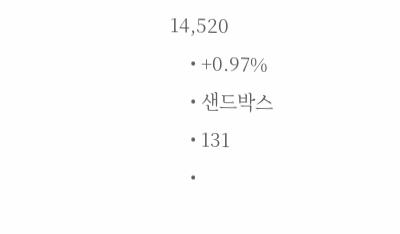14,520
    • +0.97%
    • 샌드박스
    • 131
    •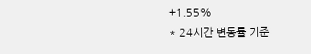+1.55%
* 24시간 변동률 기준